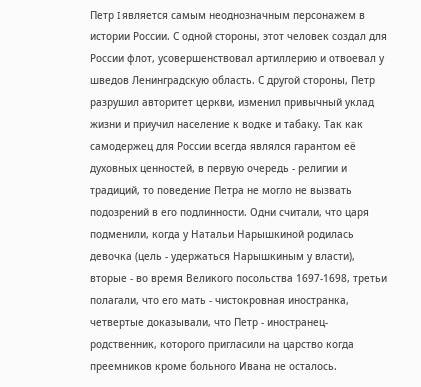Петр I является самым неоднозначным персонажем в истории России. С одной стороны, этот человек создал для России флот, усовершенствовал артиллерию и отвоевал у шведов Ленинградскую область. С другой стороны, Петр разрушил авторитет церкви, изменил привычный уклад жизни и приучил население к водке и табаку. Так как самодержец для России всегда являлся гарантом её духовных ценностей, в первую очередь - религии и традиций, то поведение Петра не могло не вызвать подозрений в его подлинности. Одни считали, что царя подменили, когда у Натальи Нарышкиной родилась девочка (цель - удержаться Нарышкиным у власти), вторые - во время Великого посольства 1697-1698, третьи полагали, что его мать - чистокровная иностранка, четвертые доказывали, что Петр - иностранец-родственник, которого пригласили на царство когда преемников кроме больного Ивана не осталось.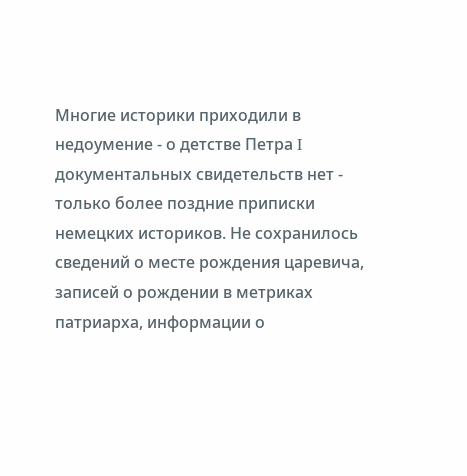Многие историки приходили в недоумение - о детстве Петра I документальных свидетельств нет - только более поздние приписки немецких историков. Не сохранилось сведений о месте рождения царевича, записей о рождении в метриках патриарха, информации о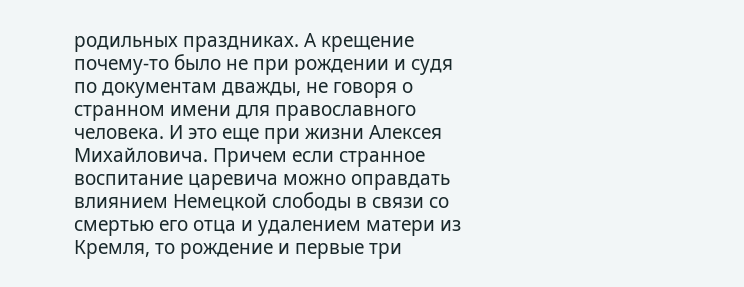родильных праздниках. А крещение почему-то было не при рождении и судя по документам дважды, не говоря о странном имени для православного человека. И это еще при жизни Алексея Михайловича. Причем если странное воспитание царевича можно оправдать влиянием Немецкой слободы в связи со смертью его отца и удалением матери из Кремля, то рождение и первые три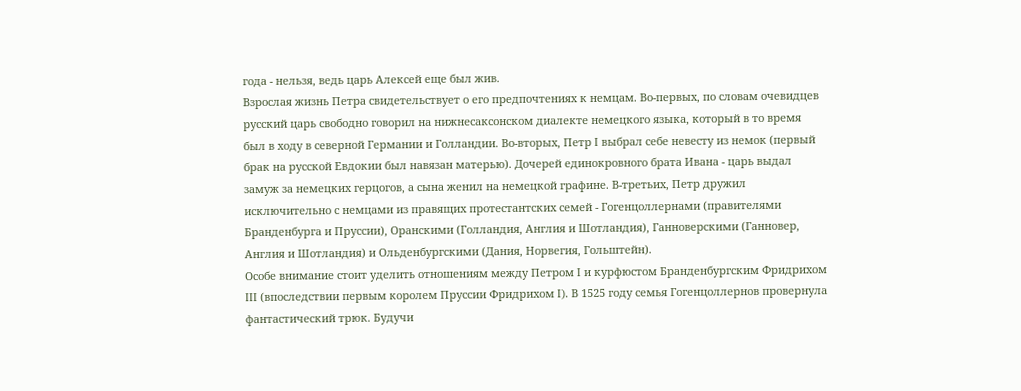года - нельзя, ведь царь Алексей еще был жив.
Взрослая жизнь Петра свидетельствует о его предпочтениях к немцам. Во-первых, по словам очевидцев русский царь свободно говорил на нижнесаксонском диалекте немецкого языка, который в то время был в ходу в северной Германии и Голландии. Во-вторых, Петр I выбрал себе невесту из немок (первый брак на русской Евдокии был навязан матерью). Дочерей единокровного брата Ивана - царь выдал замуж за немецких герцогов, а сына женил на немецкой графине. В-третьих, Петр дружил исключительно с немцами из правящих протестантских семей - Гогенцоллернами (правителями Бранденбурга и Пруссии), Оранскими (Голландия, Англия и Шотландия), Ганноверскими (Ганновер, Англия и Шотландия) и Ольденбургскими (Дания, Норвегия, Гольштейн).
Особе внимание стоит уделить отношениям между Петром I и курфюстом Бранденбургским Фридрихом III (впоследствии первым королем Пруссии Фридрихом I). В 1525 году семья Гогенцоллернов провернула фантастический трюк. Будучи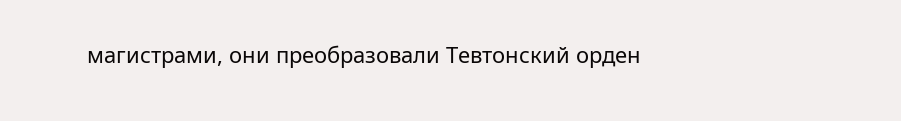магистрами, они преобразовали Тевтонский орден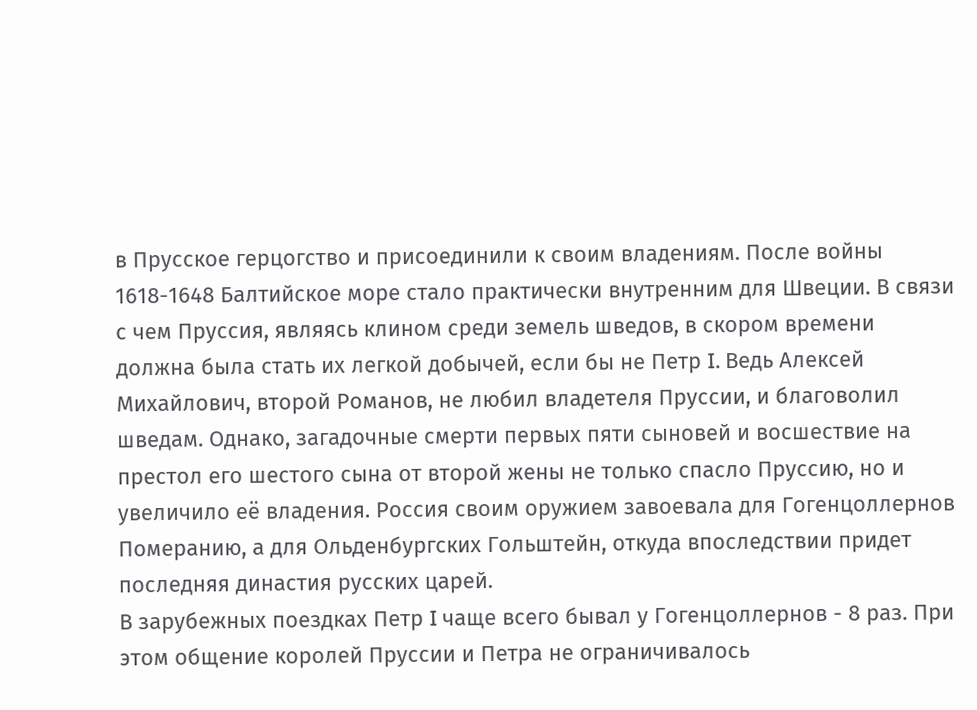в Прусское герцогство и присоединили к своим владениям. После войны 1618-1648 Балтийское море стало практически внутренним для Швеции. В связи с чем Пруссия, являясь клином среди земель шведов, в скором времени должна была стать их легкой добычей, если бы не Петр I. Ведь Алексей Михайлович, второй Романов, не любил владетеля Пруссии, и благоволил шведам. Однако, загадочные смерти первых пяти сыновей и восшествие на престол его шестого сына от второй жены не только спасло Пруссию, но и увеличило её владения. Россия своим оружием завоевала для Гогенцоллернов Померанию, а для Ольденбургских Гольштейн, откуда впоследствии придет последняя династия русских царей.
В зарубежных поездках Петр I чаще всего бывал у Гогенцоллернов - 8 раз. При этом общение королей Пруссии и Петра не ограничивалось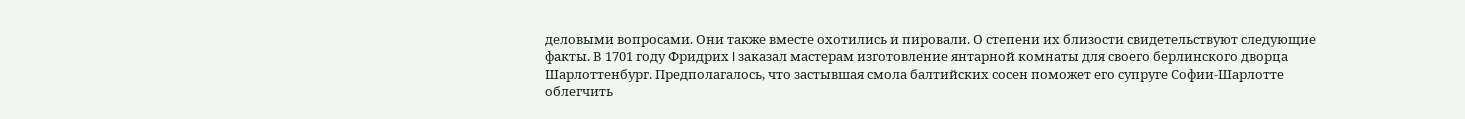деловыми вопросами. Они также вместе охотились и пировали. О степени их близости свидетельствуют следующие факты. В 1701 году Фридрих I заказал мастерам изготовление янтарной комнаты для своего берлинского дворца Шарлоттенбург. Предполагалось, что застывшая смола балтийских сосен поможет его супруге Софии-Шарлотте облегчить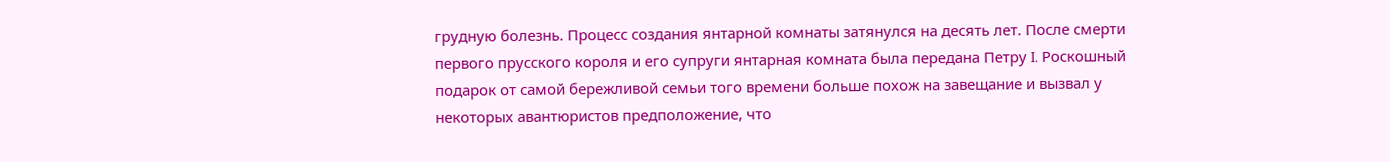грудную болезнь. Процесс создания янтарной комнаты затянулся на десять лет. После смерти первого прусского короля и его супруги янтарная комната была передана Петру I. Роскошный подарок от самой бережливой семьи того времени больше похож на завещание и вызвал у некоторых авантюристов предположение, что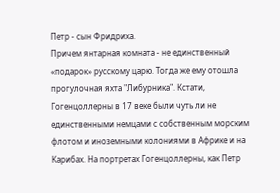Петр - сын Фридриха.
Причем янтарная комната - не единственный «подарок» русскому царю. Тогда же ему отошла прогулочная яхта "Либурника". Кстати, Гогенцоллерны в 17 веке были чуть ли не единственными немцами с собственным морским флотом и иноземными колониями в Африке и на Карибах. На портретах Гогенцоллерны, как Петр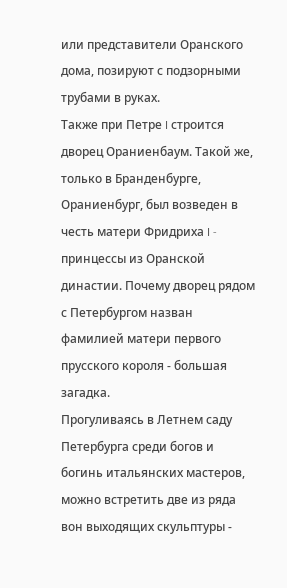или представители Оранского дома, позируют с подзорными трубами в руках.
Также при Петре I строится дворец Ораниенбаум. Такой же, только в Бранденбурге, Ораниенбург, был возведен в честь матери Фридриха I - принцессы из Оранской династии. Почему дворец рядом с Петербургом назван фамилией матери первого прусского короля - большая загадка.
Прогуливаясь в Летнем саду Петербурга среди богов и богинь итальянских мастеров, можно встретить две из ряда вон выходящих скульптуры -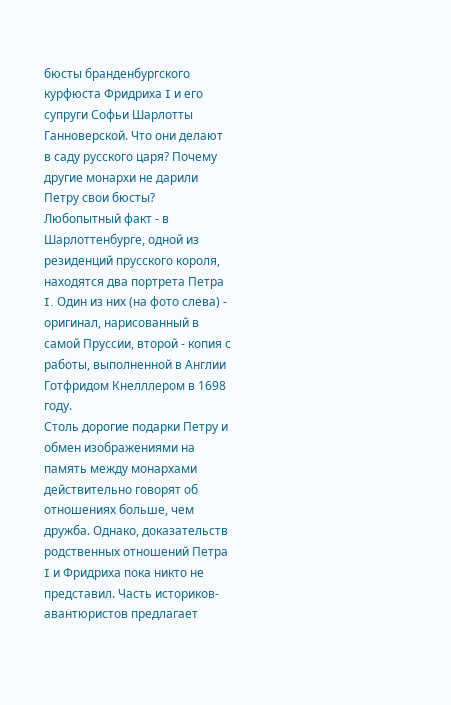бюсты бранденбургского курфюста Фридриха I и его супруги Софьи Шарлотты Ганноверской. Что они делают в саду русского царя? Почему другие монархи не дарили Петру свои бюсты?
Любопытный факт - в Шарлоттенбурге, одной из резиденций прусского короля, находятся два портрета Петра I. Один из них (на фото слева) - оригинал, нарисованный в самой Пруссии, второй - копия с работы, выполненной в Англии Готфридом Кнелллером в 1698 году.
Столь дорогие подарки Петру и обмен изображениями на память между монархами действительно говорят об отношениях больше, чем дружба. Однако, доказательств родственных отношений Петра I и Фридриха пока никто не представил. Часть историков-авантюристов предлагает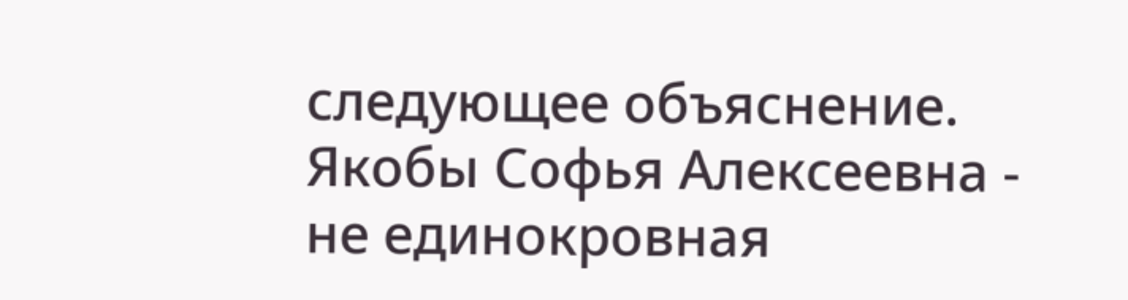следующее объяснение. Якобы Софья Алексеевна - не единокровная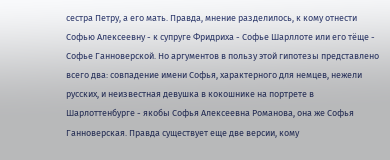сестра Петру, а его мать. Правда, мнение разделилось, к кому отнести Софью Алексеевну - к супруге Фридриха - Софье Шарллоте или его тёще - Софье Ганноверской. Но аргументов в пользу этой гипотезы представлено всего два: совпадение имени Софья, характерного для немцев, нежели русских, и неизвестная девушка в кокошнике на портрете в Шарлоттенбурге - якобы Софья Алексеевна Романова, она же Софья Ганноверская. Правда существует еще две версии, кому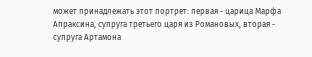может принадлежать этот портрет: первая - царица Марфа Апраксина, супруга третьего царя из Романовых, вторая - супруга Артамона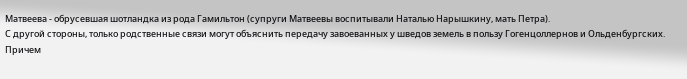Матвеева - обрусевшая шотландка из рода Гамильтон (супруги Матвеевы воспитывали Наталью Нарышкину, мать Петра).
С другой стороны, только родственные связи могут объяснить передачу завоеванных у шведов земель в пользу Гогенцоллернов и Ольденбургских. Причем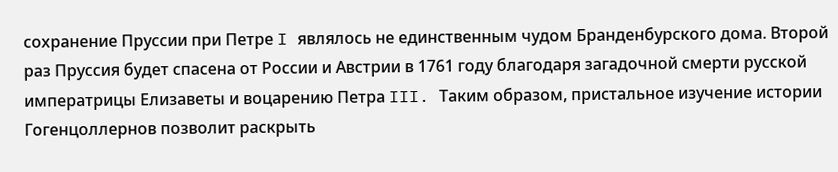сохранение Пруссии при Петре I являлось не единственным чудом Бранденбурского дома. Второй раз Пруссия будет спасена от России и Австрии в 1761 году благодаря загадочной смерти русской императрицы Елизаветы и воцарению Петра III. Таким образом, пристальное изучение истории Гогенцоллернов позволит раскрыть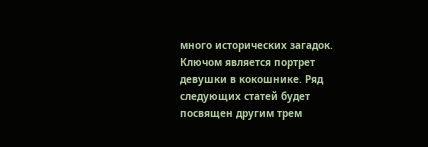много исторических загадок. Ключом является портрет девушки в кокошнике. Ряд следующих статей будет посвящен другим трем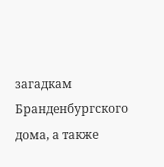загадкам Бранденбургского дома, а также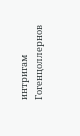интригам Гогенцоллернов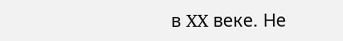в XX веке. Не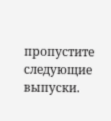пропустите следующие выпуски.